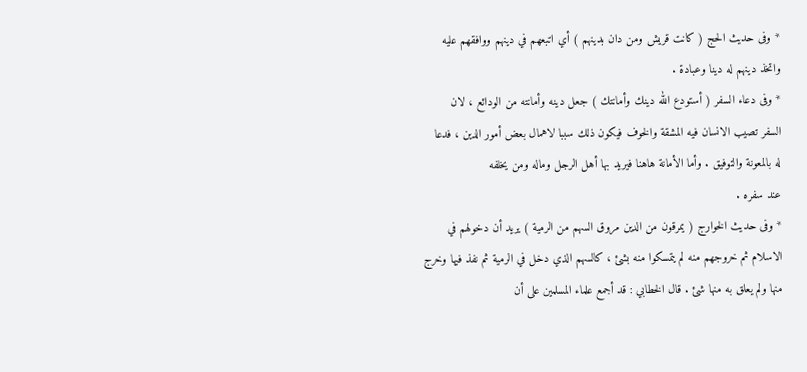* وفى حديث الحج ( كانت قريش ومن دان بدينهم ) أي اتبعهم في دينهم ووافقهم عليه
واتخذ دينهم له دينا وعبادة .
* وفى دعاء السفر ( أستودع الله دينك وأمانتك ) جعل دينه وأمانته من الودائع ، لان
السفر تصيب الانسان فيه المشقة والخوف فيكون ذلك سببا لاهمال بعض أمور الدين ، فدعا
له بالمعونة والتوفيق . وأما الأمانة هاهنا فيريد بها أهل الرجل وماله ومن يخلفه
عند سفره .
* وفى حديث الخوارج ( يمرقون من الدين مروق السهم من الرمية ) يريد أن دخولهم في
الاسلام ثم خروجهم منه لم يتمسكوا منه بشئ ، كالسهم الذي دخل في الرمية ثم نفذ فيها وخرج
منها ولم يعلق به منها شئ . قال الخطابي : قد أجمع علماء المسلمين على أن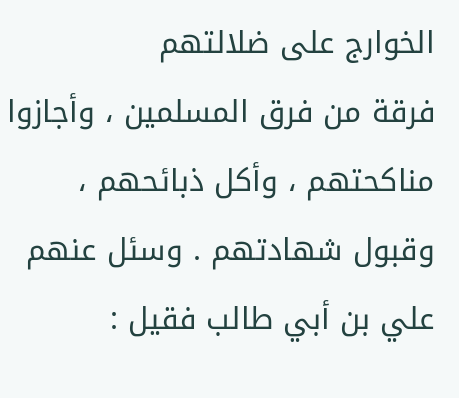الخوارج على ضلالتهم
فرقة من فرق المسلمين ، وأجازوا مناكحتهم ، وأكل ذبائحهم ، وقبول شهادتهم . وسئل عنهم
علي بن أبي طالب فقيل :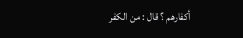أكفارهم ؟ قال : من الكفر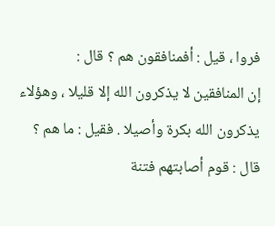فروا ، قيل : أفمنافقون هم ؟ قال :
إن المنافقين لا يذكرون الله إلا قليلا ، وهؤلاء يذكرون الله بكرة وأصيلا . فقيل : ما هم ؟
قال : قوم أصابتهم فتنة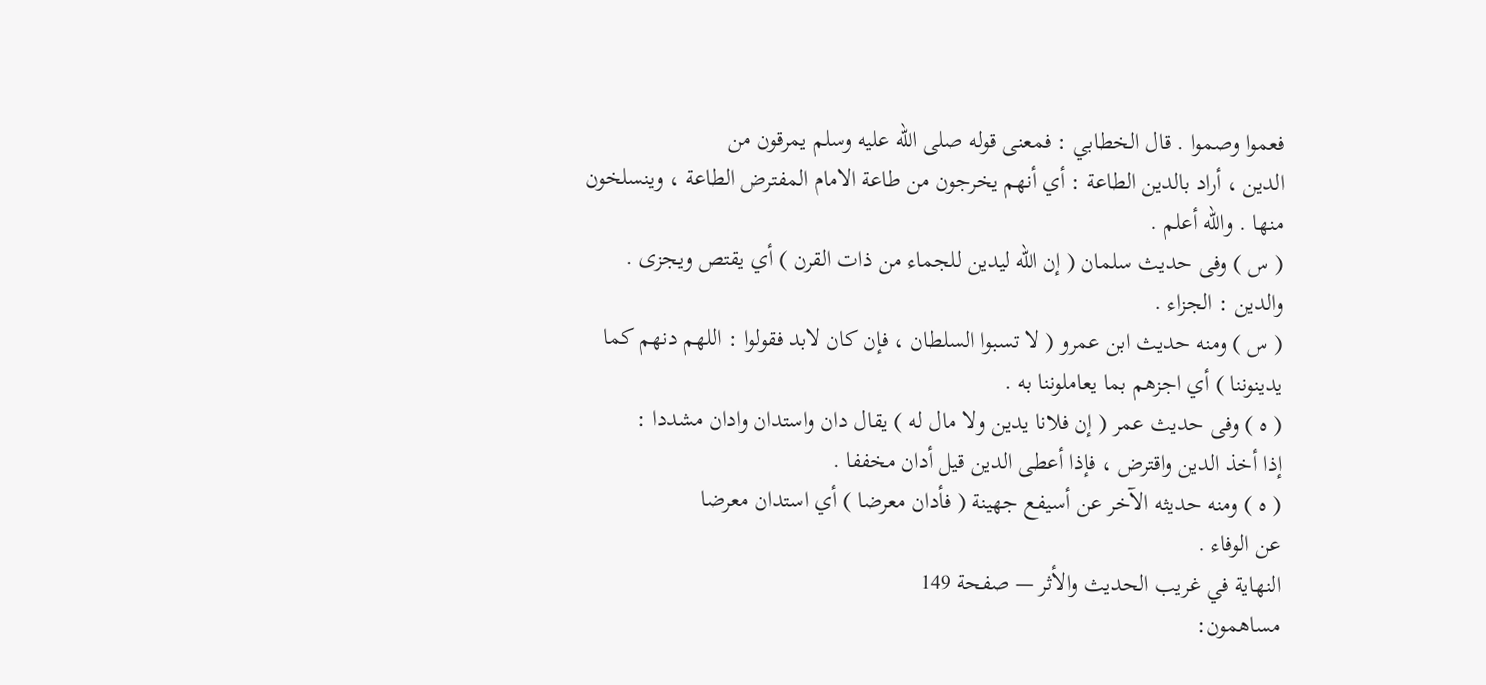فعموا وصموا . قال الخطابي : فمعنى قوله صلى الله عليه وسلم يمرقون من
الدين ، أراد بالدين الطاعة : أي أنهم يخرجون من طاعة الامام المفترض الطاعة ، وينسلخون
منها . والله أعلم .
( س ) وفى حديث سلمان ( إن الله ليدين للجماء من ذات القرن ) أي يقتص ويجزى .
والدين : الجزاء .
( س ) ومنه حديث ابن عمرو ( لا تسبوا السلطان ، فإن كان لابد فقولوا : اللهم دنهم كما
يدينوننا ) أي اجزهم بما يعاملوننا به .
( ه ) وفى حديث عمر ( إن فلانا يدين ولا مال له ) يقال دان واستدان وادان مشددا :
إذا أخذ الدين واقترض ، فإذا أعطى الدين قيل أدان مخففا .
( ه ) ومنه حديثه الآخر عن أسيفع جهينة ( فأدان معرضا ) أي استدان معرضا
عن الوفاء .
النهاية في غريب الحديث والأثر — صفحة 149
مساهمون: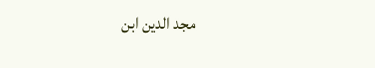مجد الدين ابن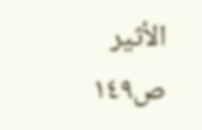الأثير
ص١٤٩